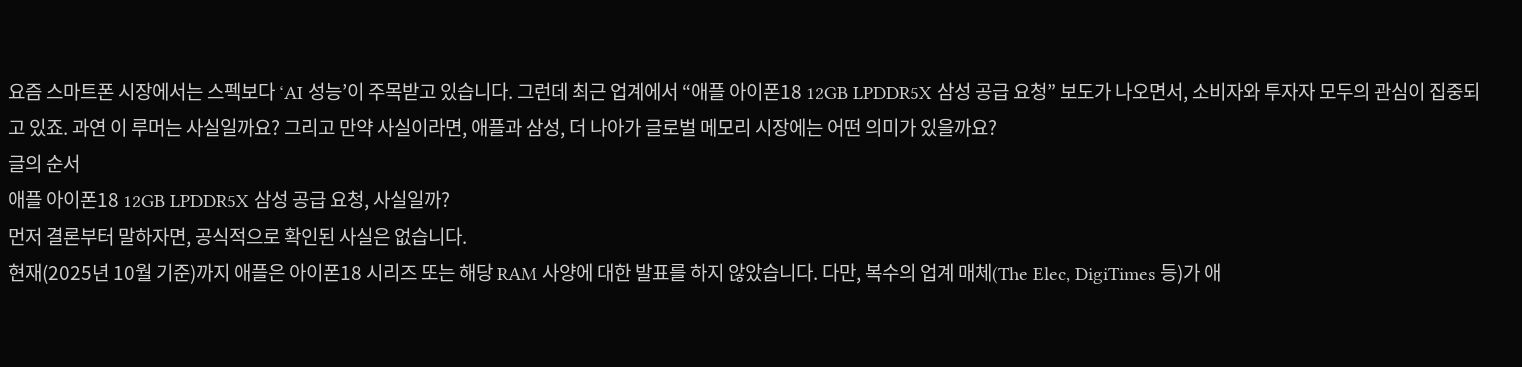요즘 스마트폰 시장에서는 스펙보다 ‘AI 성능’이 주목받고 있습니다. 그런데 최근 업계에서 “애플 아이폰18 12GB LPDDR5X 삼성 공급 요청” 보도가 나오면서, 소비자와 투자자 모두의 관심이 집중되고 있죠. 과연 이 루머는 사실일까요? 그리고 만약 사실이라면, 애플과 삼성, 더 나아가 글로벌 메모리 시장에는 어떤 의미가 있을까요?
글의 순서
애플 아이폰18 12GB LPDDR5X 삼성 공급 요청, 사실일까?
먼저 결론부터 말하자면, 공식적으로 확인된 사실은 없습니다.
현재(2025년 10월 기준)까지 애플은 아이폰18 시리즈 또는 해당 RAM 사양에 대한 발표를 하지 않았습니다. 다만, 복수의 업계 매체(The Elec, DigiTimes 등)가 애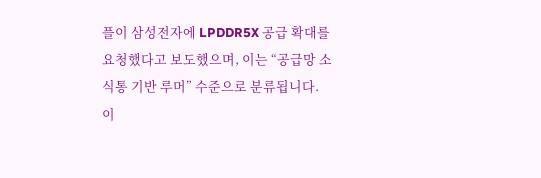플이 삼성전자에 LPDDR5X 공급 확대를 요청했다고 보도했으며, 이는 “공급망 소식통 기반 루머” 수준으로 분류됩니다.
이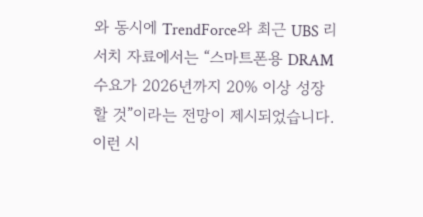와 동시에 TrendForce와 최근 UBS 리서치 자료에서는 “스마트폰용 DRAM 수요가 2026년까지 20% 이상 성장할 것”이라는 전망이 제시되었습니다. 이런 시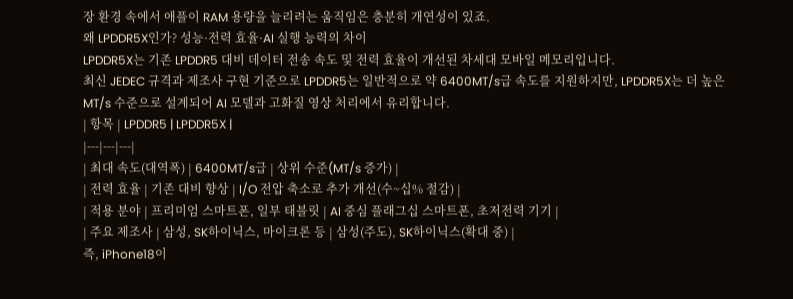장 환경 속에서 애플이 RAM 용량을 늘리려는 움직임은 충분히 개연성이 있죠.
왜 LPDDR5X인가? 성능·전력 효율·AI 실행 능력의 차이
LPDDR5X는 기존 LPDDR5 대비 데이터 전송 속도 및 전력 효율이 개선된 차세대 모바일 메모리입니다.
최신 JEDEC 규격과 제조사 구현 기준으로 LPDDR5는 일반적으로 약 6400MT/s급 속도를 지원하지만, LPDDR5X는 더 높은 MT/s 수준으로 설계되어 AI 모델과 고화질 영상 처리에서 유리합니다.
| 항목 | LPDDR5 | LPDDR5X |
|---|---|---|
| 최대 속도(대역폭) | 6400MT/s급 | 상위 수준(MT/s 증가) |
| 전력 효율 | 기존 대비 향상 | I/O 전압 축소로 추가 개선(수~십% 절감) |
| 적용 분야 | 프리미엄 스마트폰, 일부 태블릿 | AI 중심 플래그십 스마트폰, 초저전력 기기 |
| 주요 제조사 | 삼성, SK하이닉스, 마이크론 등 | 삼성(주도), SK하이닉스(확대 중) |
즉, iPhone18이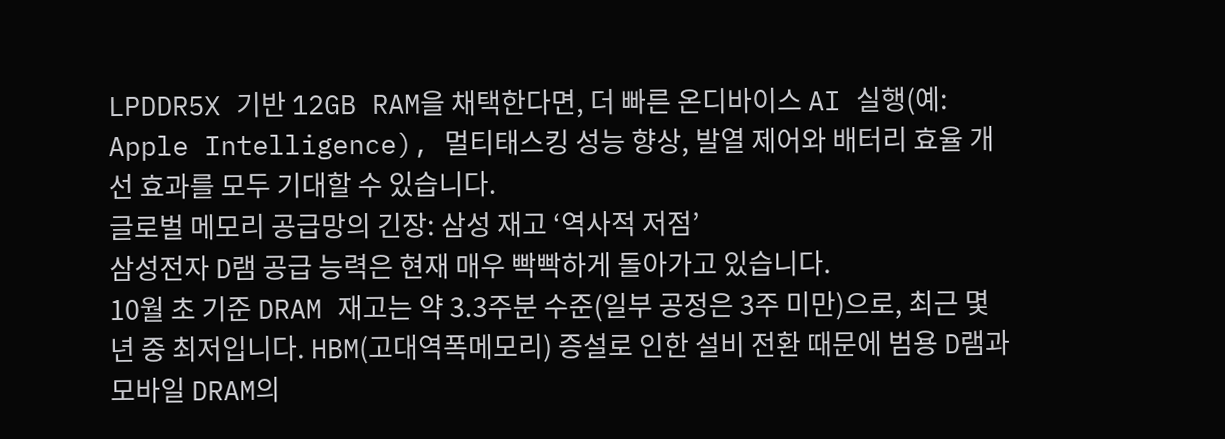LPDDR5X 기반 12GB RAM을 채택한다면, 더 빠른 온디바이스 AI 실행(예: Apple Intelligence), 멀티태스킹 성능 향상, 발열 제어와 배터리 효율 개선 효과를 모두 기대할 수 있습니다.
글로벌 메모리 공급망의 긴장: 삼성 재고 ‘역사적 저점’
삼성전자 D램 공급 능력은 현재 매우 빡빡하게 돌아가고 있습니다.
10월 초 기준 DRAM 재고는 약 3.3주분 수준(일부 공정은 3주 미만)으로, 최근 몇 년 중 최저입니다. HBM(고대역폭메모리) 증설로 인한 설비 전환 때문에 범용 D램과 모바일 DRAM의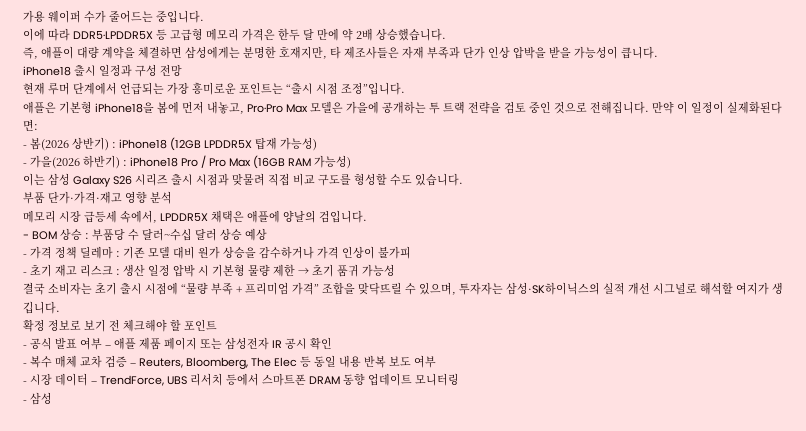가용 웨이퍼 수가 줄어드는 중입니다.
이에 따라 DDR5·LPDDR5X 등 고급형 메모리 가격은 한두 달 만에 약 2배 상승했습니다.
즉, 애플이 대량 계약을 체결하면 삼성에게는 분명한 호재지만, 타 제조사들은 자재 부족과 단가 인상 압박을 받을 가능성이 큽니다.
iPhone18 출시 일정과 구성 전망
현재 루머 단계에서 언급되는 가장 흥미로운 포인트는 “출시 시점 조정”입니다.
애플은 기본형 iPhone18을 봄에 먼저 내놓고, Pro·Pro Max 모델은 가을에 공개하는 투 트랙 전략을 검토 중인 것으로 전해집니다. 만약 이 일정이 실제화된다면:
- 봄(2026 상반기) : iPhone18 (12GB LPDDR5X 탑재 가능성)
- 가을(2026 하반기) : iPhone18 Pro / Pro Max (16GB RAM 가능성)
이는 삼성 Galaxy S26 시리즈 출시 시점과 맞물려 직접 비교 구도를 형성할 수도 있습니다.
부품 단가·가격·재고 영향 분석
메모리 시장 급등세 속에서, LPDDR5X 채택은 애플에 양날의 검입니다.
- BOM 상승 : 부품당 수 달러~수십 달러 상승 예상
- 가격 정책 딜레마 : 기존 모델 대비 원가 상승을 감수하거나 가격 인상이 불가피
- 초기 재고 리스크 : 생산 일정 압박 시 기본형 물량 제한 → 초기 품귀 가능성
결국 소비자는 초기 출시 시점에 “물량 부족 + 프리미엄 가격” 조합을 맞닥뜨릴 수 있으며, 투자자는 삼성·SK하이닉스의 실적 개선 시그널로 해석할 여지가 생깁니다.
확정 정보로 보기 전 체크해야 할 포인트
- 공식 발표 여부 – 애플 제품 페이지 또는 삼성전자 IR 공시 확인
- 복수 매체 교차 검증 – Reuters, Bloomberg, The Elec 등 동일 내용 반복 보도 여부
- 시장 데이터 – TrendForce, UBS 리서치 등에서 스마트폰 DRAM 동향 업데이트 모니터링
- 삼성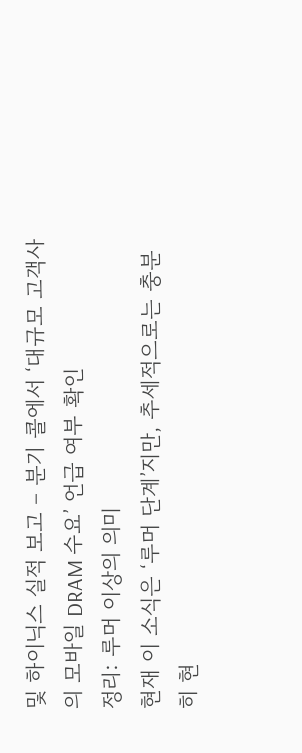및 하이닉스 실적 보고 – 분기 콜에서 ‘대규모 고객사의 모바일 DRAM 수요’ 언급 여부 확인
정리: 루머 이상의 의미
현재 이 소식은 ‘루머 단계’지만, 추세적으로는 충분히 현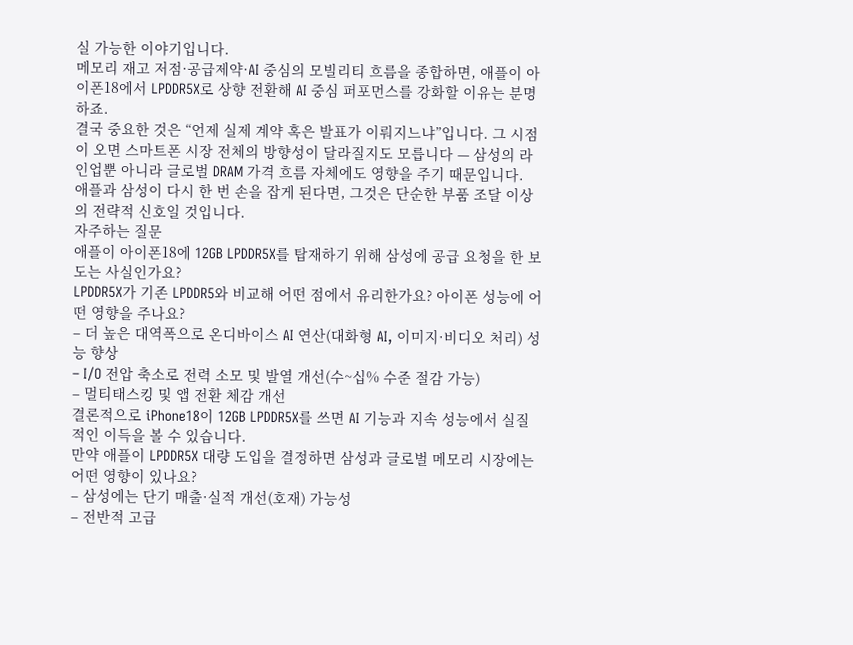실 가능한 이야기입니다.
메모리 재고 저점·공급제약·AI 중심의 모빌리티 흐름을 종합하면, 애플이 아이폰18에서 LPDDR5X로 상향 전환해 AI 중심 퍼포먼스를 강화할 이유는 분명하죠.
결국 중요한 것은 “언제 실제 계약 혹은 발표가 이뤄지느냐”입니다. 그 시점이 오면 스마트폰 시장 전체의 방향성이 달라질지도 모릅니다 — 삼성의 라인업뿐 아니라 글로벌 DRAM 가격 흐름 자체에도 영향을 주기 때문입니다.
애플과 삼성이 다시 한 번 손을 잡게 된다면, 그것은 단순한 부품 조달 이상의 전략적 신호일 것입니다.
자주하는 질문
애플이 아이폰18에 12GB LPDDR5X를 탑재하기 위해 삼성에 공급 요청을 한 보도는 사실인가요?
LPDDR5X가 기존 LPDDR5와 비교해 어떤 점에서 유리한가요? 아이폰 성능에 어떤 영향을 주나요?
– 더 높은 대역폭으로 온디바이스 AI 연산(대화형 AI, 이미지·비디오 처리) 성능 향상
– I/O 전압 축소로 전력 소모 및 발열 개선(수~십% 수준 절감 가능)
– 멀티태스킹 및 앱 전환 체감 개선
결론적으로 iPhone18이 12GB LPDDR5X를 쓰면 AI 기능과 지속 성능에서 실질적인 이득을 볼 수 있습니다.
만약 애플이 LPDDR5X 대량 도입을 결정하면 삼성과 글로벌 메모리 시장에는 어떤 영향이 있나요?
– 삼성에는 단기 매출·실적 개선(호재) 가능성
– 전반적 고급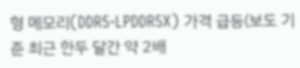형 메모리(DDR5·LPDDR5X) 가격 급등(보도 기준 최근 한두 달간 약 2배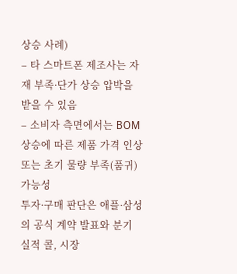상승 사례)
– 타 스마트폰 제조사는 자재 부족·단가 상승 압박을 받을 수 있음
– 소비자 측면에서는 BOM 상승에 따른 제품 가격 인상 또는 초기 물량 부족(품귀) 가능성
투자·구매 판단은 애플·삼성의 공식 계약 발표와 분기 실적 콜, 시장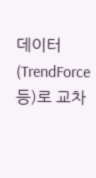데이터(TrendForce 등)로 교차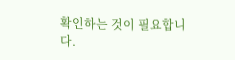확인하는 것이 필요합니다.